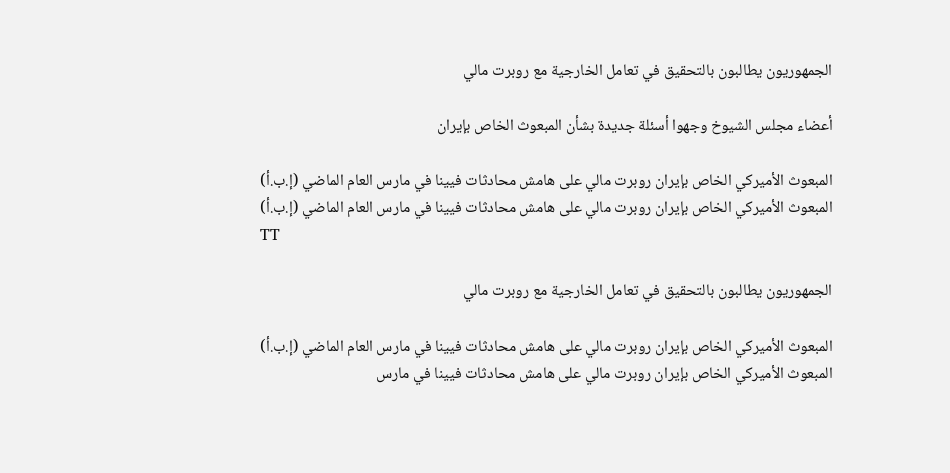الجمهوريون يطالبون بالتحقيق في تعامل الخارجية مع روبرت مالي

أعضاء مجلس الشيوخ وجهوا أسئلة جديدة بشأن المبعوث الخاص بإيران

المبعوث الأميركي الخاص بإيران روبرت مالي على هامش محادثات فيينا في مارس العام الماضي (إ.ب.أ)
المبعوث الأميركي الخاص بإيران روبرت مالي على هامش محادثات فيينا في مارس العام الماضي (إ.ب.أ)
TT

الجمهوريون يطالبون بالتحقيق في تعامل الخارجية مع روبرت مالي

المبعوث الأميركي الخاص بإيران روبرت مالي على هامش محادثات فيينا في مارس العام الماضي (إ.ب.أ)
المبعوث الأميركي الخاص بإيران روبرت مالي على هامش محادثات فيينا في مارس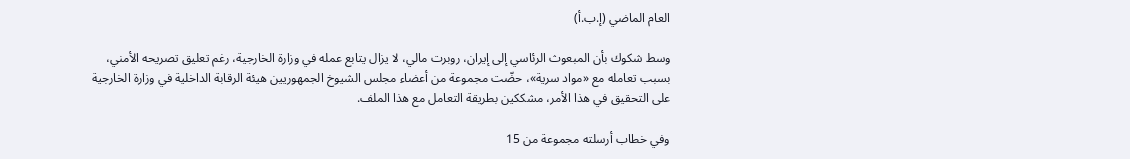العام الماضي (إ.ب.أ)

وسط شكوك بأن المبعوث الرئاسي إلى إيران، روبرت مالي، لا يزال يتابع عمله في وزارة الخارجية، رغم تعليق تصريحه الأمني، بسبب تعامله مع «مواد سرية»، حضّت مجموعة من أعضاء مجلس الشيوخ الجمهوريين هيئة الرقابة الداخلية في وزارة الخارجية على التحقيق في هذا الأمر، مشككين بطريقة التعامل مع هذا الملف.

وفي خطاب أرسلته مجموعة من 15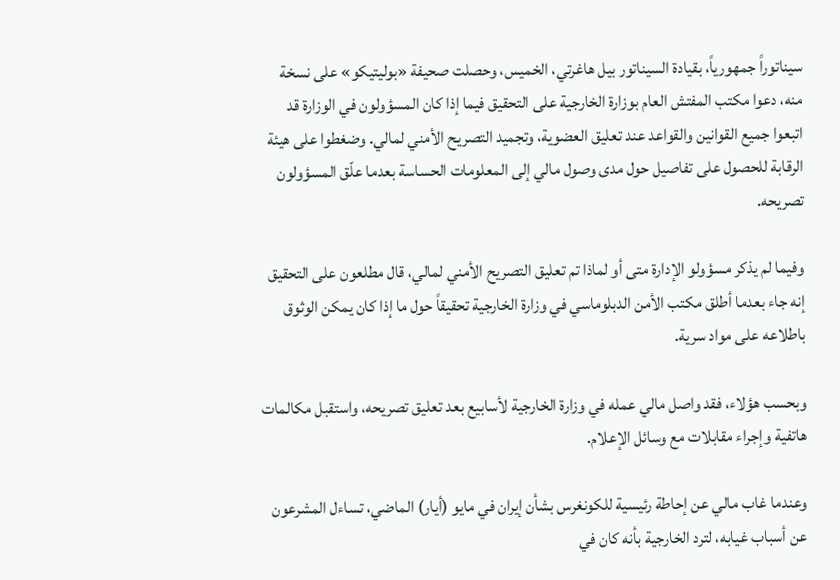سيناتوراً جمهورياً، بقيادة السيناتور بيل هاغرتي، الخميس، وحصلت صحيفة «بوليتيكو» على نسخة منه، دعوا مكتب المفتش العام بوزارة الخارجية على التحقيق فيما إذا كان المسؤولون في الوزارة قد اتبعوا جميع القوانين والقواعد عند تعليق العضوية، وتجميد التصريح الأمني لمالي. وضغطوا على هيئة الرقابة للحصول على تفاصيل حول مدى وصول مالي إلى المعلومات الحساسة بعدما علّق المسؤولون تصريحه.

وفيما لم يذكر مسؤولو الإدارة متى أو لماذا تم تعليق التصريح الأمني لمالي، قال مطلعون على التحقيق إنه جاء بعدما أطلق مكتب الأمن الدبلوماسي في وزارة الخارجية تحقيقاً حول ما إذا كان يمكن الوثوق باطلاعه على مواد سرية.

وبحسب هؤلاء، فقد واصل مالي عمله في وزارة الخارجية لأسابيع بعد تعليق تصريحه، واستقبل مكالمات هاتفية وإجراء مقابلات مع وسائل الإعلام.

وعندما غاب مالي عن إحاطة رئيسية للكونغرس بشأن إيران في مايو (أيار) الماضي، تساءل المشرعون عن أسباب غيابه، لترد الخارجية بأنه كان في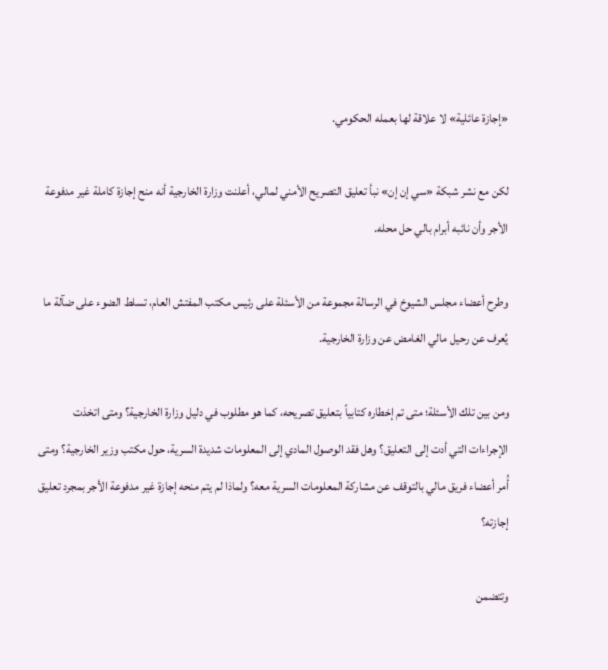«إجازة عائلية» لا علاقة لها بعمله الحكومي.

لكن مع نشر شبكة «سي إن إن» نبأ تعليق التصريح الأمني لمالي، أعلنت وزارة الخارجية أنه منح إجازة كاملة غير مدفوعة الأجر وأن نائبه أبرام بالي حل محله.

وطرح أعضاء مجلس الشيوخ في الرسالة مجموعة من الأسئلة على رئيس مكتب المفتش العام، تسلط الضوء على ضآلة ما يُعرف عن رحيل مالي الغامض عن وزارة الخارجية.

ومن بين تلك الأسئلة؛ متى تم إخطاره كتابياً بتعليق تصريحه، كما هو مطلوب في دليل وزارة الخارجية؟ ومتى اتخذت الإجراءات التي أدت إلى التعليق؟ وهل فقد الوصول المادي إلى المعلومات شديدة السرية، حول مكتب وزير الخارجية؟ ومتى أُمر أعضاء فريق مالي بالتوقف عن مشاركة المعلومات السرية معه؟ ولماذا لم يتم منحه إجازة غير مدفوعة الأجر بمجرد تعليق إجازته؟

وتتضمن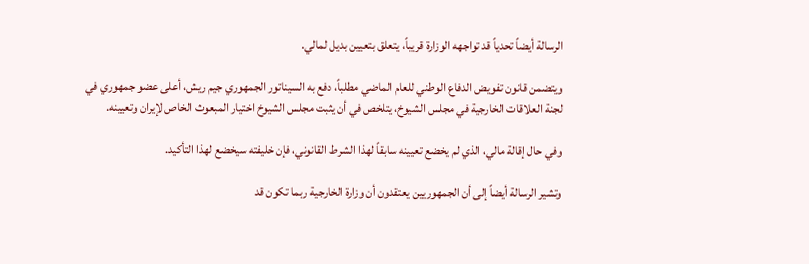الرسالة أيضاً تحدياً قد تواجهه الوزارة قريباً، يتعلق بتعيين بديل لمالي.

ويتضمن قانون تفويض الدفاع الوطني للعام الماضي مطلباً، دفع به السيناتور الجمهوري جيم ريش، أعلى عضو جمهوري في لجنة العلاقات الخارجية في مجلس الشيوخ، يتلخص في أن يثبت مجلس الشيوخ اختيار المبعوث الخاص لإيران وتعيينه.

وفي حال إقالة مالي، الذي لم يخضع تعيينه سابقاً لهذا الشرط القانوني، فإن خليفته سيخضع لهذا التأكيد.

وتشير الرسالة أيضاً إلى أن الجمهوريين يعتقدون أن وزارة الخارجية ربما تكون قد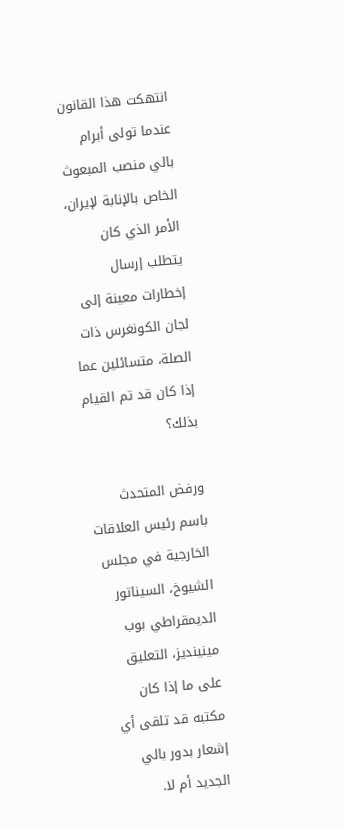انتهكت هذا القانون عندما تولى أبرام بالي منصب المبعوث الخاص بالإنابة لإيران، الأمر الذي كان يتطلب إرسال إخطارات معينة إلى لجان الكونغرس ذات الصلة، متسائلين عما إذا كان قد تم القيام بذلك؟

ورفض المتحدث باسم رئيس العلاقات الخارجية في مجلس الشيوخ، السيناتور الديمقراطي بوب مينينديز، التعليق على ما إذا كان مكتبه قد تلقى أي إشعار بدور بالي الجديد أم لا.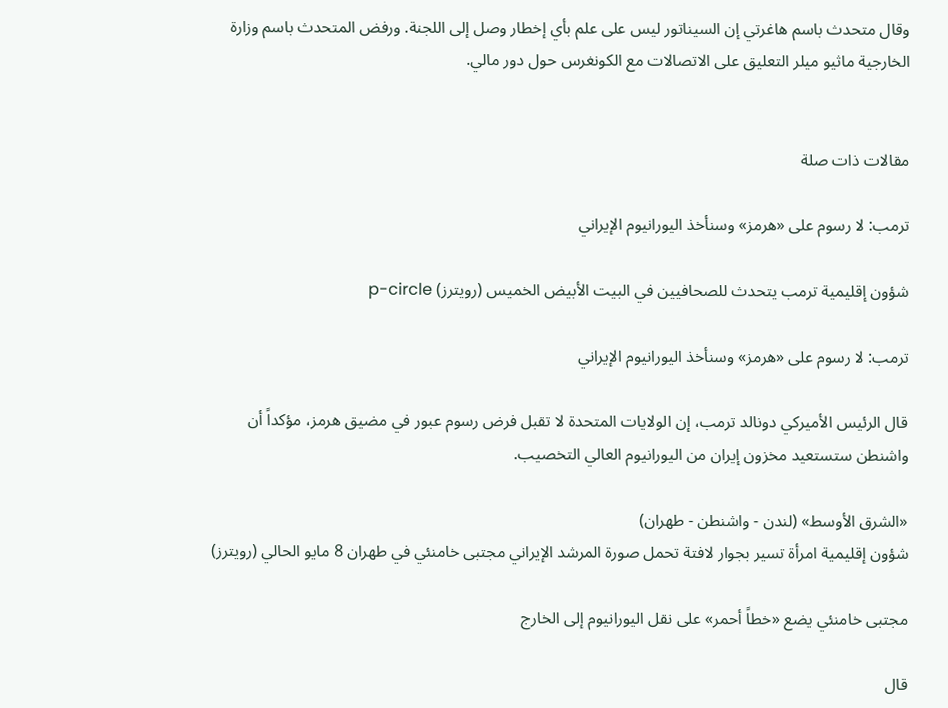وقال متحدث باسم هاغرتي إن السيناتور ليس على علم بأي إخطار وصل إلى اللجنة. ورفض المتحدث باسم وزارة الخارجية ماثيو ميلر التعليق على الاتصالات مع الكونغرس حول دور مالي.


مقالات ذات صلة

ترمب: لا رسوم على «هرمز» وسنأخذ اليورانيوم الإيراني

شؤون إقليمية ترمب يتحدث للصحافيين في البيت الأبيض الخميس (رويترز) p-circle

ترمب: لا رسوم على «هرمز» وسنأخذ اليورانيوم الإيراني

قال الرئيس الأميركي دونالد ترمب، إن الولايات المتحدة لا تقبل فرض رسوم عبور في مضيق هرمز، مؤكداً أن واشنطن ستستعيد مخزون إيران من اليورانيوم العالي التخصيب.

«الشرق الأوسط» (لندن - واشنطن - طهران)
شؤون إقليمية امرأة تسير بجوار لافتة تحمل صورة المرشد الإيراني مجتبى خامنئي في طهران 8 مايو الحالي (رويترز)

مجتبى خامنئي يضع «خطاً أحمر» على نقل اليورانيوم إلى الخارج

قال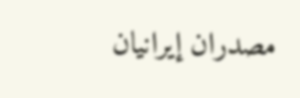مصدران إيرانيان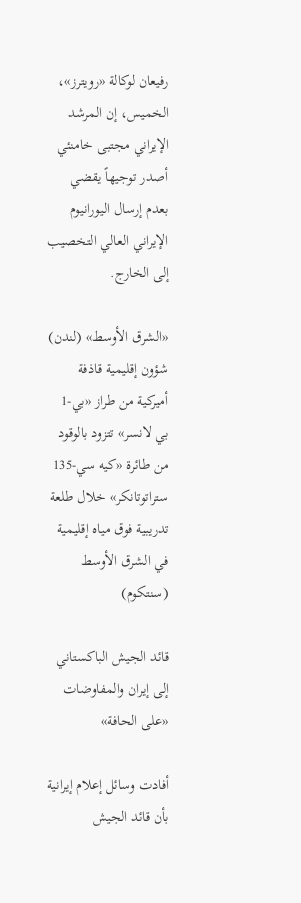رفيعان لوكالة «رويترز»، الخميس، إن المرشد الإيراني مجتبى خامنئي أصدر توجيهاً يقضي بعدم إرسال اليورانيوم الإيراني العالي التخصيب إلى الخارج.

«الشرق الأوسط» (لندن)
شؤون إقليمية قاذفة أميركية من طراز «بي-1 بي لانسر» تتزود بالوقود من طائرة «كيه سي-135 ستراتوتانكر» خلال طلعة تدريبية فوق مياه إقليمية في الشرق الأوسط (سنتكوم)

قائد الجيش الباكستاني إلى إيران والمفاوضات «على الحافة»

أفادت وسائل إعلام إيرانية بأن قائد الجيش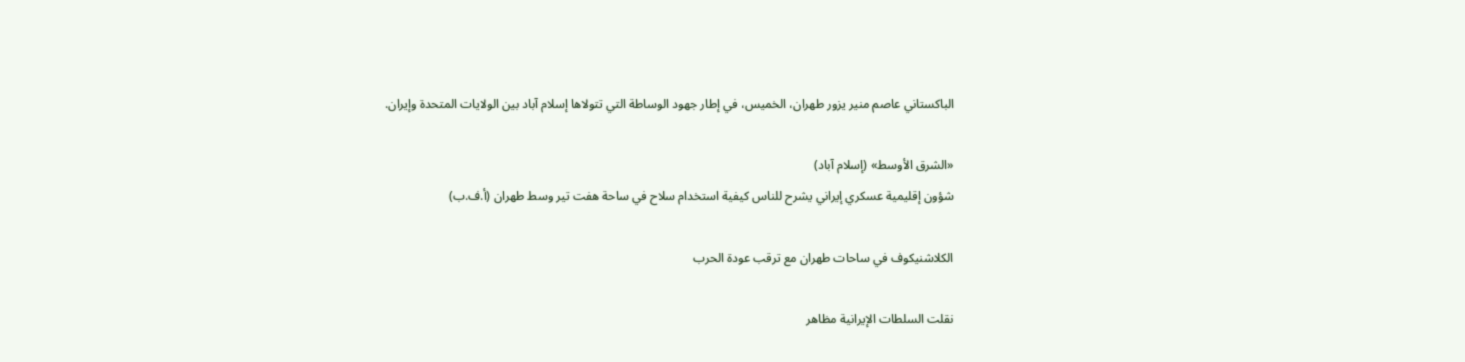الباكستاني عاصم منير يزور طهران، الخميس، في إطار جهود الوساطة التي تتولاها إسلام آباد بين الولايات المتحدة وإيران.

«الشرق الأوسط» (إسلام آباد)
شؤون إقليمية عسكري إيراني يشرح للناس كيفية استخدام سلاح في ساحة هفت تير وسط طهران (أ.ف.ب)

الكلاشنيكوف في ساحات طهران مع ترقب عودة الحرب

نقلت السلطات الإيرانية مظاهر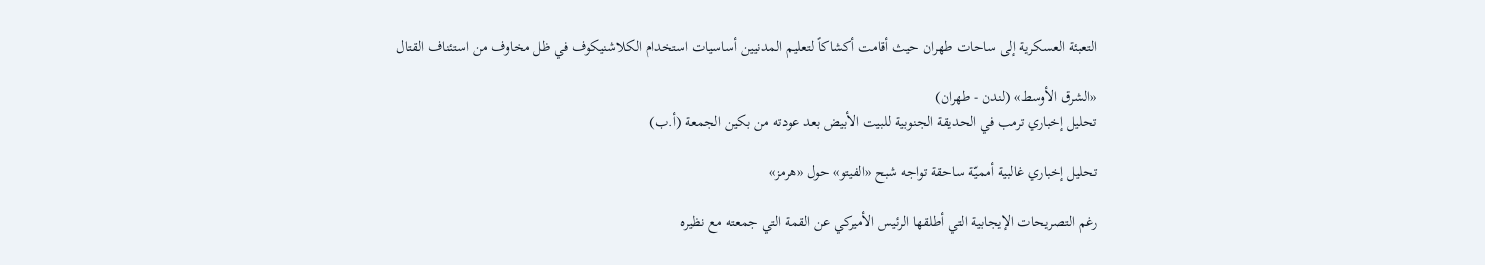التعبئة العسكرية إلى ساحات طهران حيث أقامت أكشاكاً لتعليم المدنيين أساسيات استخدام الكلاشنيكوف في ظل مخاوف من استئناف القتال

«الشرق الأوسط» (لندن - طهران)
تحليل إخباري ترمب في الحديقة الجنوبية للبيت الأبيض بعد عودته من بكين الجمعة (أ.ب)

تحليل إخباري غالبية أمميّة ساحقة تواجه شبح «الفيتو» حول «هرمز»

رغم التصريحات الإيجابية التي أطلقها الرئيس الأميركي عن القمة التي جمعته مع نظيره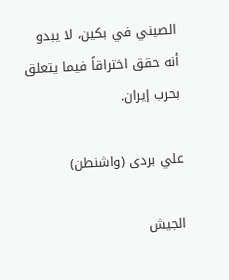الصيني في بكين، لا يبدو أنه حقق اختراقاً فيما يتعلق بحرب إيران.

علي بردى (واشنطن)

الجيش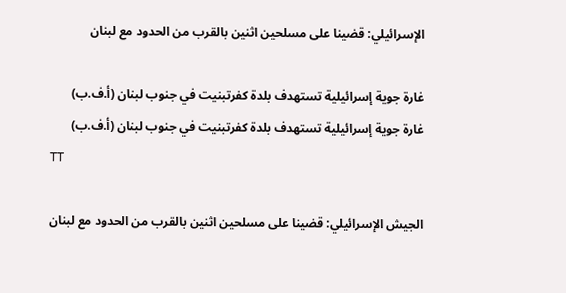الإسرائيلي: قضينا على مسلحين اثنين بالقرب من الحدود مع لبنان

غارة جوية إسرائيلية تستهدف بلدة كفرتبنيت في جنوب لبنان (أ.ف.ب)
غارة جوية إسرائيلية تستهدف بلدة كفرتبنيت في جنوب لبنان (أ.ف.ب)
TT

الجيش الإسرائيلي: قضينا على مسلحين اثنين بالقرب من الحدود مع لبنان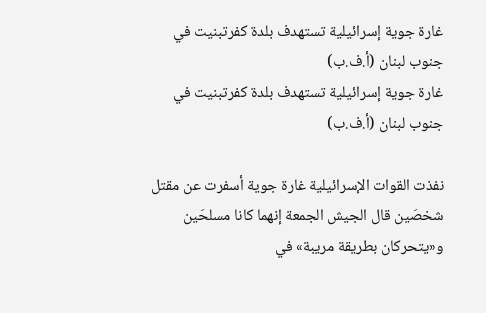غارة جوية إسرائيلية تستهدف بلدة كفرتبنيت في جنوب لبنان (أ.ف.ب)
غارة جوية إسرائيلية تستهدف بلدة كفرتبنيت في جنوب لبنان (أ.ف.ب)

نفذت القوات الإسرائيلية غارة جوية أسفرت عن مقتل شخصَين قال الجيش الجمعة إنهما كانا مسلحَين و«يتحركان بطريقة مريبة» في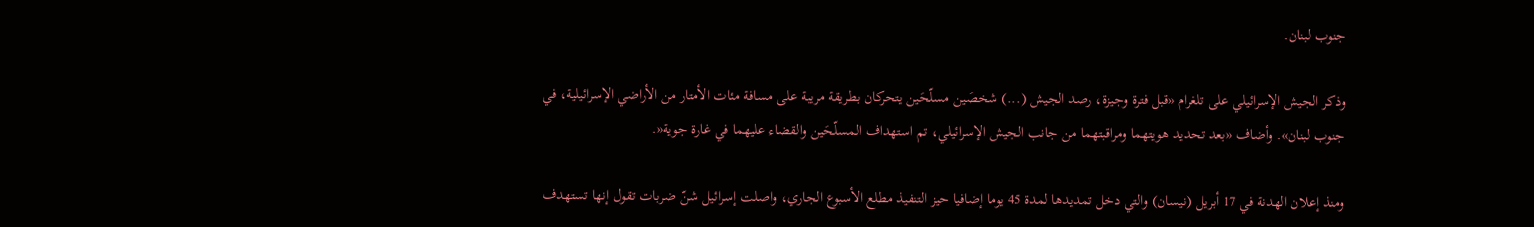جنوب لبنان.

وذكر الجيش الإسرائيلي على تلغرام «قبل فترة وجيزة، رصد الجيش (...) شخصَين مسلّحَين يتحركان بطريقة مريبة على مسافة مئات الأمتار من الأراضي الإسرائيلية، في جنوب لبنان». وأضاف «بعد تحديد هويتهما ومراقبتهما من جانب الجيش الإسرائيلي، تم استهداف المسلّحَين والقضاء عليهما في غارة جوية«.

ومنذ إعلان الهدنة في 17 أبريل (نيسان) والتي دخل تمديدها لمدة 45 يوما إضافيا حيز التنفيذ مطلع الأسبوع الجاري، واصلت إسرائيل شنّ ضربات تقول إنها تستهدف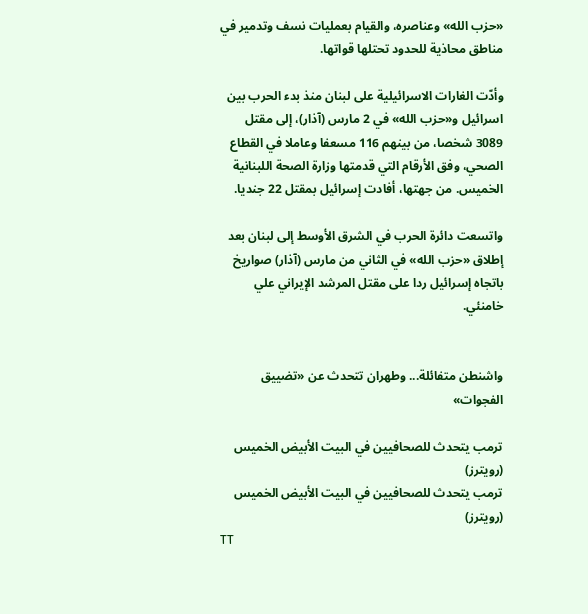«حزب الله» وعناصره، والقيام بعمليات نسف وتدمير في مناطق محاذية للحدود تحتلها قواتها.

وأدّت الغارات الاسرائيلية على لبنان منذ بدء الحرب بين اسرائيل و«حزب الله» في 2 مارس (آذار)، إلى مقتل 3089 شخصا، من بينهم 116 مسعفا وعاملا في القطاع الصحي، وفق الأرقام التي قدمتها وزارة الصحة اللبنانية الخميس. من جهتها، أفادت إسرائيل بمقتل 22 جنديا.

واتسعت دائرة الحرب في الشرق الأوسط إلى لبنان بعد إطلاق «حزب الله» في الثاني من مارس (آذار) صواريخ باتجاه إسرائيل ردا على مقتل المرشد الإيراني علي خامنئي.


واشنطن متفائلة... وطهران تتحدث عن «تضييق الفجوات»

ترمب يتحدث للصحافيين في البيت الأبيض الخميس (رويترز)
ترمب يتحدث للصحافيين في البيت الأبيض الخميس (رويترز)
TT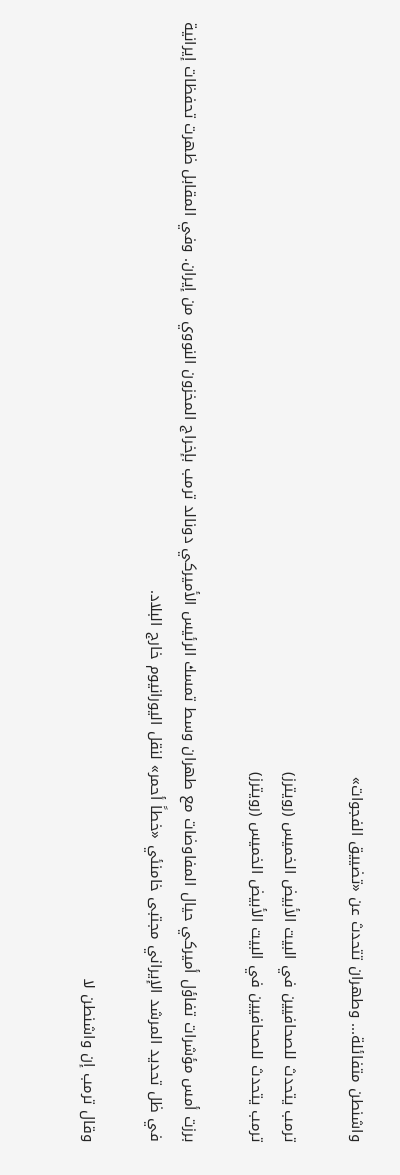واشنطن متفائلة... وطهران تتحدث عن «تضييق الفجوات»

ترمب يتحدث للصحافيين في البيت الأبيض الخميس (رويترز)
ترمب يتحدث للصحافيين في البيت الأبيض الخميس (رويترز)

برزت أمس مؤشرات تفاؤل أميركي حيال المفاوضات مع طهران وسط تمسك الرئيس الأميركي دونالد ترمب بإخراج المخزون النووي من إيران. وفي المقابل ظهرت تحفظات إيرانية في ظل تحديد المرشد الإيراني مجتبى خامنئي «خطاً أحمر» لنقل اليورانيوم خارج البلاد.

وقال ترمب إن واشنطن لا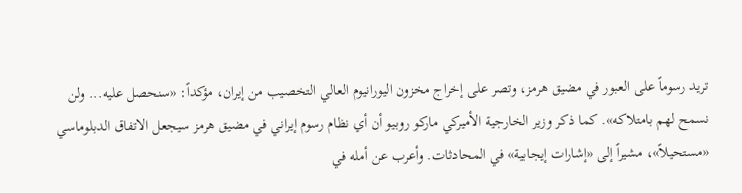تريد رسوماً على العبور في مضيق هرمز، وتصر على إخراج مخزون اليورانيوم العالي التخصيب من إيران، مؤكداً: «سنحصل عليه... ولن نسمح لهم بامتلاكه». كما ذكر وزير الخارجية الأميركي ماركو روبيو أن أي نظام رسوم إيراني في مضيق هرمز سيجعل الاتفاق الدبلوماسي «مستحيلاً»، مشيراً إلى «إشارات إيجابية» في المحادثات. وأعرب عن أمله في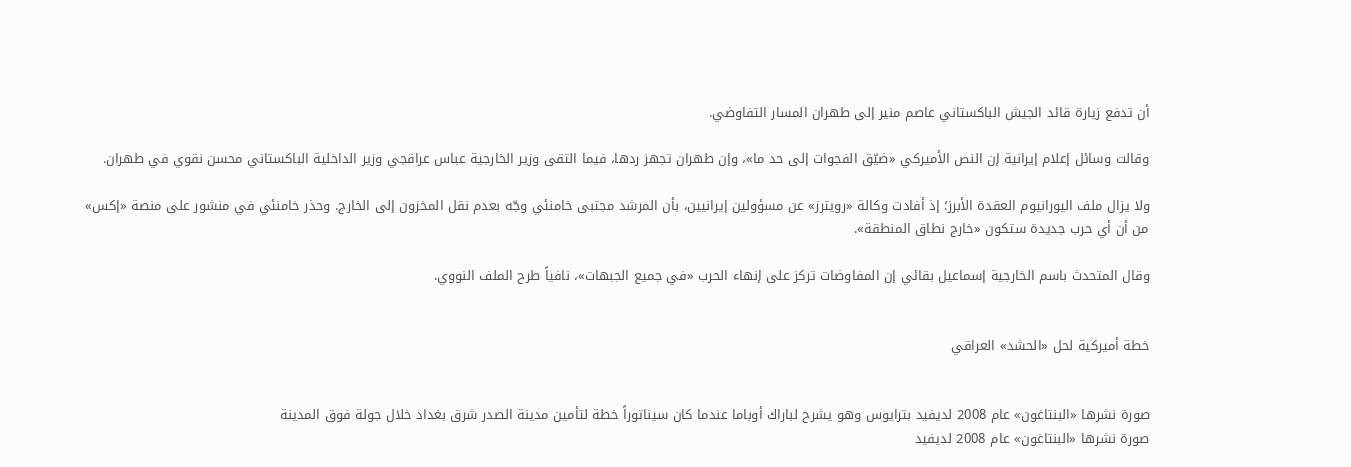أن تدفع زيارة قائد الجيش الباكستاني عاصم منير إلى طهران المسار التفاوضي.

وقالت وسائل إعلام إيرانية إن النص الأميركي «ضيّق الفجوات إلى حد ما»، وإن طهران تجهز ردها، فيما التقى وزير الخارجية عباس عراقجي وزير الداخلية الباكستاني محسن نقوي في طهران.

ولا يزال ملف اليورانيوم العقدة الأبرز؛ إذ أفادت وكالة «رويترز» عن مسؤولين إيرانيين، بأن المرشد مجتبى خامنئي وجّه بعدم نقل المخزون إلى الخارج. وحذر خامنئي في منشور على منصة «إكس» من أن أي حرب جديدة ستكون «خارج نطاق المنطقة».

وقال المتحدث باسم الخارجية إسماعيل بقائي إن المفاوضات تركز على إنهاء الحرب «في جميع الجبهات»، نافياً طرح الملف النووي.


خطة أميركية لحل «الحشد» العراقي


صورة نشرها «البنتاغون» عام 2008 لديفيد بترايوس وهو يشرح لباراك أوباما عندما كان سيناتوراً خطة لتأمين مدينة الصدر شرق بغداد خلال جولة فوق المدينة
صورة نشرها «البنتاغون» عام 2008 لديفيد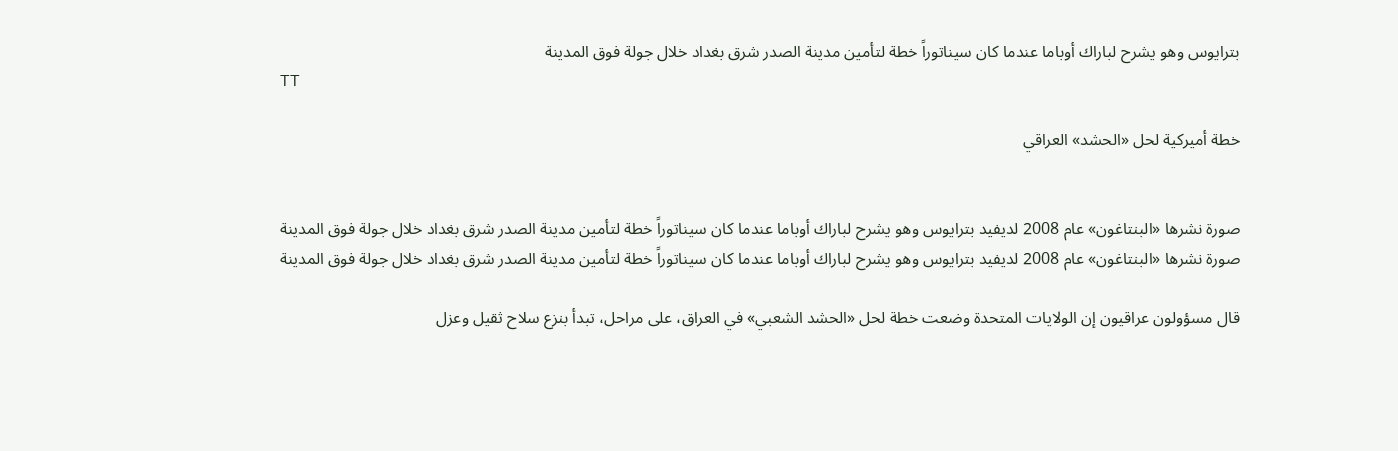بترايوس وهو يشرح لباراك أوباما عندما كان سيناتوراً خطة لتأمين مدينة الصدر شرق بغداد خلال جولة فوق المدينة
TT

خطة أميركية لحل «الحشد» العراقي


صورة نشرها «البنتاغون» عام 2008 لديفيد بترايوس وهو يشرح لباراك أوباما عندما كان سيناتوراً خطة لتأمين مدينة الصدر شرق بغداد خلال جولة فوق المدينة
صورة نشرها «البنتاغون» عام 2008 لديفيد بترايوس وهو يشرح لباراك أوباما عندما كان سيناتوراً خطة لتأمين مدينة الصدر شرق بغداد خلال جولة فوق المدينة

قال مسؤولون عراقيون إن الولايات المتحدة وضعت خطة لحل «الحشد الشعبي» في العراق، على مراحل، تبدأ بنزع سلاح ثقيل وعزل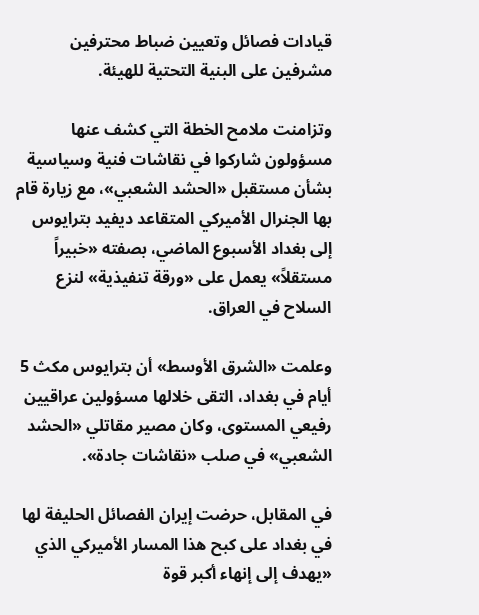قيادات فصائل وتعيين ضباط محترفين مشرفين على البنية التحتية للهيئة.

وتزامنت ملامح الخطة التي كشف عنها مسؤولون شاركوا في نقاشات فنية وسياسية بشأن مستقبل «الحشد الشعبي»، مع زيارة قام بها الجنرال الأميركي المتقاعد ديفيد بترايوس إلى بغداد الأسبوع الماضي، بصفته «خبيراً مستقلاً» يعمل على «ورقة تنفيذية» لنزع السلاح في العراق.

وعلمت «الشرق الأوسط» أن بترايوس مكث 5 أيام في بغداد، التقى خلالها مسؤولين عراقيين رفيعي المستوى، وكان مصير مقاتلي «الحشد الشعبي» في صلب «نقاشات جادة».

في المقابل، حرضت إيران الفصائل الحليفة لها في بغداد على كبح هذا المسار الأميركي الذي «يهدف إلى إنهاء أكبر قوة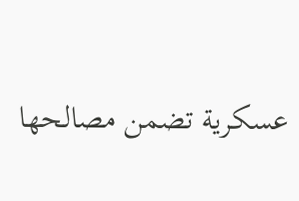عسكرية تضمن مصالحها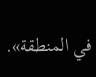في المنطقة».